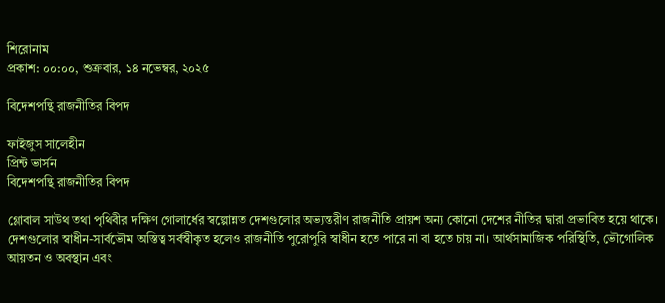শিরোনাম
প্রকাশ: ০০:০০, শুক্রবার, ১৪ নভেম্বর, ২০২৫

বিদেশপন্থি রাজনীতির বিপদ

ফাইজুস সালেহীন
প্রিন্ট ভার্সন
বিদেশপন্থি রাজনীতির বিপদ

গ্লোবাল সাউথ তথা পৃথিবীর দক্ষিণ গোলার্ধের স্বল্পোন্নত দেশগুলোর অভ্যন্তরীণ রাজনীতি প্রায়শ অন্য কোনো দেশের নীতির দ্বারা প্রভাবিত হয়ে থাকে। দেশগুলোর স্বাধীন-সার্বভৌম অস্তিত্ব সর্বস্বীকৃত হলেও রাজনীতি পুরোপুরি স্বাধীন হতে পারে না বা হতে চায় না। আর্থসামাজিক পরিস্থিতি, ভৌগোলিক আয়তন ও অবস্থান এবং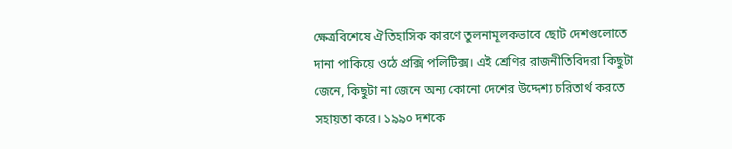ক্ষেত্রবিশেষে ঐতিহাসিক কারণে তুলনামূলকভাবে ছোট দেশগুলোতে দানা পাকিয়ে ওঠে প্রক্সি পলিটিক্স। এই শ্রেণির রাজনীতিবিদরা কিছুটা জেনে, কিছুটা না জেনে অন্য কোনো দেশের উদ্দেশ্য চরিতার্থ করতে সহায়তা করে। ১৯৯০ দশকে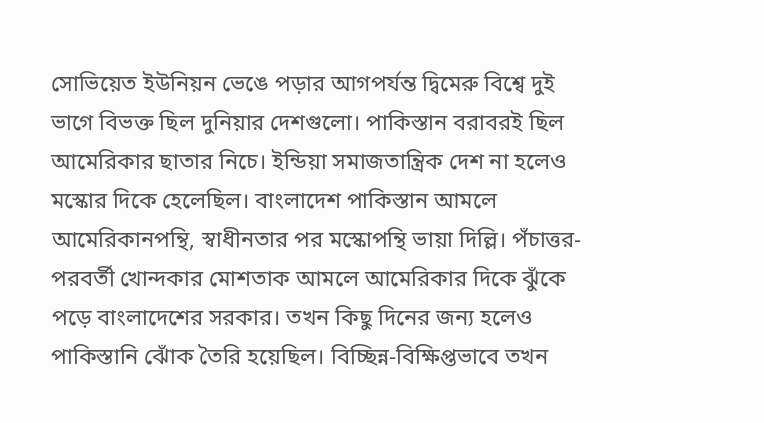সোভিয়েত ইউনিয়ন ভেঙে পড়ার আগপর্যন্ত দ্বিমেরু বিশ্বে দুই ভাগে বিভক্ত ছিল দুনিয়ার দেশগুলো। পাকিস্তান বরাবরই ছিল আমেরিকার ছাতার নিচে। ইন্ডিয়া সমাজতান্ত্রিক দেশ না হলেও মস্কোর দিকে হেলেছিল। বাংলাদেশ পাকিস্তান আমলে আমেরিকানপন্থি, স্বাধীনতার পর মস্কোপন্থি ভায়া দিল্লি। পঁচাত্তর-পরবর্তী খোন্দকার মোশতাক আমলে আমেরিকার দিকে ঝুঁকে পড়ে বাংলাদেশের সরকার। তখন কিছু দিনের জন্য হলেও পাকিস্তানি ঝোঁক তৈরি হয়েছিল। বিচ্ছিন্ন-বিক্ষিপ্তভাবে তখন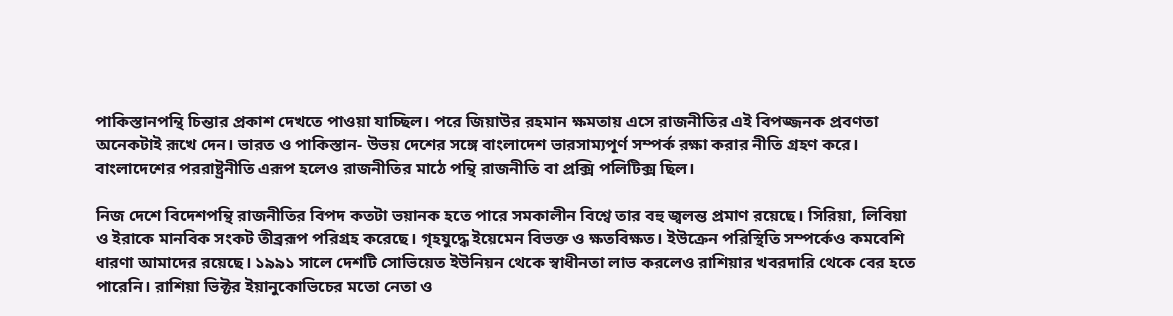পাকিস্তানপন্থি চিন্তার প্রকাশ দেখতে পাওয়া যাচ্ছিল। পরে জিয়াউর রহমান ক্ষমতায় এসে রাজনীতির এই বিপজ্জনক প্রবণতা অনেকটাই রূখে দেন। ভারত ও পাকিস্তান- উভয় দেশের সঙ্গে বাংলাদেশ ভারসাম্যপূর্ণ সম্পর্ক রক্ষা করার নীতি গ্রহণ করে। বাংলাদেশের পররাষ্ট্রনীতি এরূপ হলেও রাজনীতির মাঠে পন্থি রাজনীতি বা প্রক্সি পলিটিক্স ছিল।

নিজ দেশে বিদেশপন্থি রাজনীতির বিপদ কতটা ভয়ানক হতে পারে সমকালীন বিশ্বে তার বহু জ্বলন্ত প্রমাণ রয়েছে। সিরিয়া, লিবিয়া ও ইরাকে মানবিক সংকট তীব্ররূপ পরিগ্রহ করেছে। গৃহযুদ্ধে ইয়েমেন বিভক্ত ও ক্ষতবিক্ষত। ইউক্রেন পরিস্থিতি সম্পর্কেও কমবেশি ধারণা আমাদের রয়েছে। ১৯৯১ সালে দেশটি সোভিয়েত ইউনিয়ন থেকে স্বাধীনতা লাভ করলেও রাশিয়ার খবরদারি থেকে বের হতে পারেনি। রাশিয়া ভিক্টর ইয়ানুকোভিচের মতো নেতা ও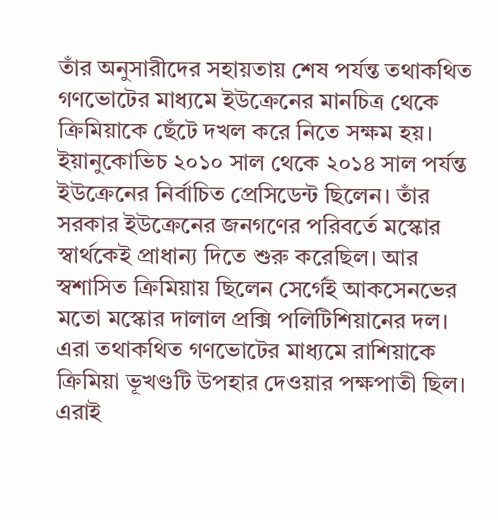তাঁর অনুসারীদের সহায়তায় শেষ পর্যন্ত তথাকথিত গণভোটের মাধ্যমে ইউক্রেনের মানচিত্র থেকে ক্রিমিয়াকে ছেঁটে দখল করে নিতে সক্ষম হয়। ইয়ানুকোভিচ ২০১০ সাল থেকে ২০১৪ সাল পর্যন্ত ইউক্রেনের নির্বাচিত প্রেসিডেন্ট ছিলেন। তাঁর সরকার ইউক্রেনের জনগণের পরিবর্তে মস্কোর স্বার্থকেই প্রাধান্য দিতে শুরু করেছিল। আর স্বশাসিত ক্রিমিয়ায় ছিলেন সের্গেই আকসেনভের মতো মস্কোর দালাল প্রক্সি পলিটিশিয়ানের দল। এরা তথাকথিত গণভোটের মাধ্যমে রাশিয়াকে ক্রিমিয়া ভূখণ্ডটি উপহার দেওয়ার পক্ষপাতী ছিল। এরাই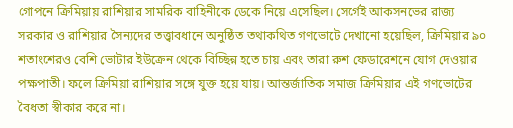গোপনে ক্রিমিয়ায় রাশিয়ার সামরিক বাহিনীকে ডেকে নিয়ে এসেছিল। সের্গেই আকসনভের রাজ্য সরকার ও রাশিয়ার সৈন্যদের তত্ত্বাবধানে অনুষ্ঠিত তথাকথিত গণভোটে দেখানো হয়েছিল, ক্রিমিয়ার ৯০ শতাংশেরও বেশি ভোটার ইউক্রেন থেকে বিচ্ছিন্ন হতে চায় এবং তারা রুশ ফেডারেশনে যোগ দেওয়ার পক্ষপাতী। ফলে ক্রিমিয়া রাশিয়ার সঙ্গে যুক্ত হয়ে যায়। আন্তর্জাতিক সমাজ ক্রিমিয়ার এই গণভোটের বৈধতা স্বীকার করে না।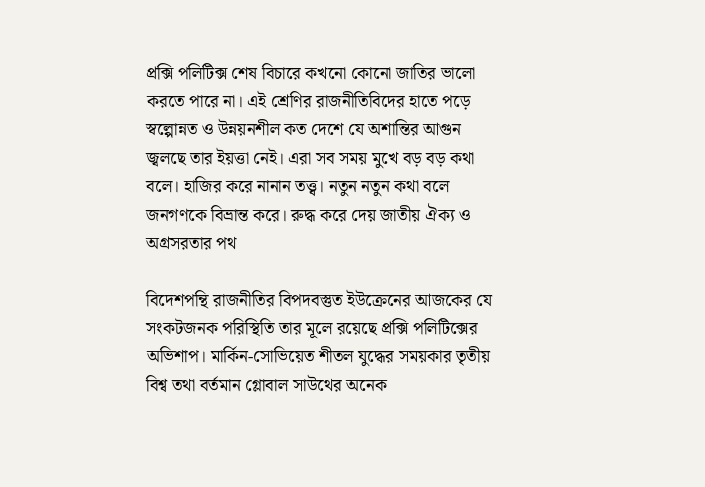প্রক্সি পলিটিক্স শেষ বিচারে কখনো কোনো জাতির ভালো করতে পারে না। এই শ্রেণির রাজনীতিবিদের হাতে পড়ে স্বল্পোন্নত ও উন্নয়নশীল কত দেশে যে অশান্তির আগুন জ্বলছে তার ইয়ত্তা নেই। এরা সব সময় মুখে বড় বড় কথা বলে। হাজির করে নানান তত্ত্ব। নতুন নতুন কথা বলে জনগণকে বিভ্রান্ত করে। রুদ্ধ করে দেয় জাতীয় ঐক্য ও অগ্রসরতার পথ

বিদেশপন্থি রাজনীতির বিপদবস্তুত ইউক্রেনের আজকের যে সংকটজনক পরিস্থিতি তার মূলে রয়েছে প্রক্সি পলিটিক্সের অভিশাপ। মার্কিন-সোভিয়েত শীতল যুদ্ধের সময়কার তৃতীয় বিশ্ব তথা বর্তমান গ্লোবাল সাউথের অনেক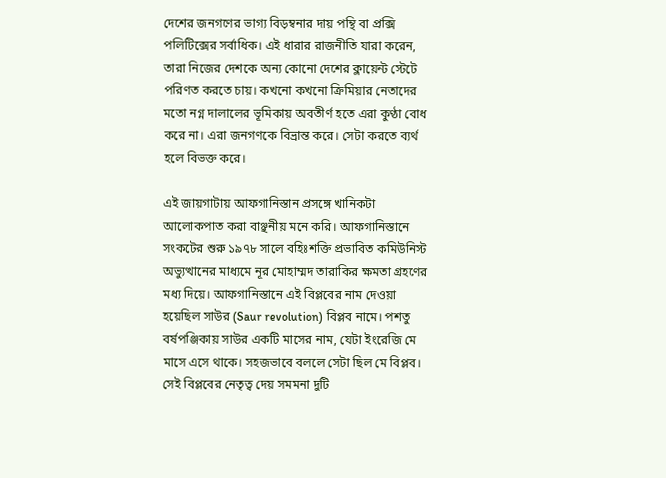দেশের জনগণের ভাগ্য বিড়ম্বনার দায় পন্থি বা প্রক্সি পলিটিক্সের সর্বাধিক। এই ধারার রাজনীতি যারা করেন, তারা নিজের দেশকে অন্য কোনো দেশের ক্লায়েন্ট স্টেটে পরিণত করতে চায়। কখনো কখনো ক্রিমিয়ার নেতাদের মতো নগ্ন দালালের ভূমিকায় অবতীর্ণ হতে এরা কুণ্ঠা বোধ করে না। এরা জনগণকে বিভ্রান্ত করে। সেটা করতে ব্যর্থ হলে বিভক্ত করে।

এই জায়গাটায় আফগানিস্তান প্রসঙ্গে খানিকটা আলোকপাত করা বাঞ্ছনীয় মনে করি। আফগানিস্তানে সংকটের শুরু ১৯৭৮ সালে বহিঃশক্তি প্রভাবিত কমিউনিস্ট অভ্যুত্থানের মাধ্যমে নূর মোহাম্মদ তারাকির ক্ষমতা গ্রহণের মধ্য দিয়ে। আফগানিস্তানে এই বিপ্লবের নাম দেওয়া হয়েছিল সাউর (Saur revolution) বিপ্লব নামে। পশতু বর্ষপঞ্জিকায় সাউর একটি মাসের নাম, যেটা ইংরেজি মে মাসে এসে থাকে। সহজভাবে বললে সেটা ছিল মে বিপ্লব। সেই বিপ্লবের নেতৃত্ব দেয় সমমনা দুটি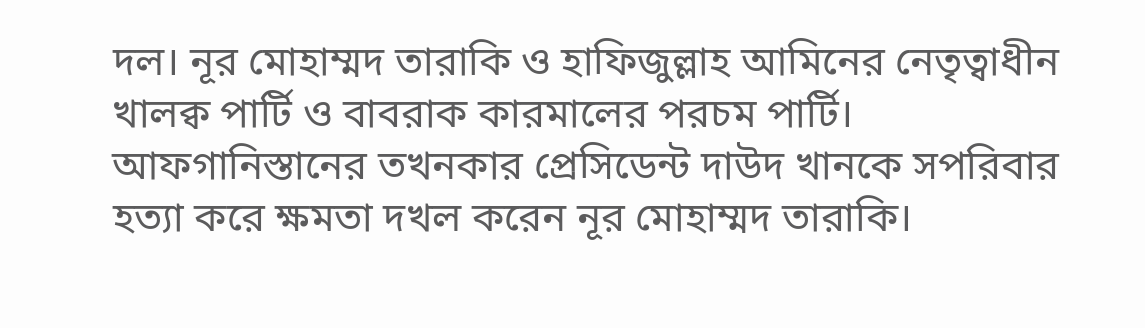দল। নূর মোহাম্মদ তারাকি ও হাফিজুল্লাহ আমিনের নেতৃত্বাধীন খালক্ব পার্টি ও বাবরাক কারমালের পরচম পার্টি। আফগানিস্তানের তখনকার প্রেসিডেন্ট দাউদ খানকে সপরিবার হত্যা করে ক্ষমতা দখল করেন নূর মোহাম্মদ তারাকি।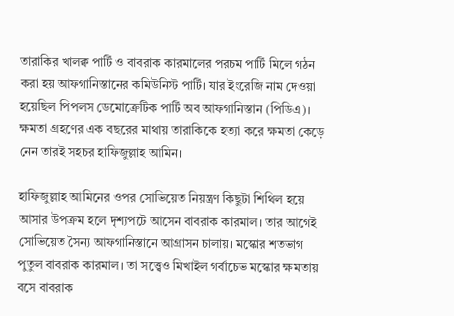তারাকির খালক্ব পার্টি ও বাবরাক কারমালের পরচম পার্টি মিলে গঠন করা হয় আফগানিস্তানের কমিউনিস্ট পার্টি। যার ইংরেজি নাম দেওয়া হয়েছিল পিপলস ডেমোক্রেটিক পার্টি অব আফগানিস্তান (পিডিএ)। ক্ষমতা গ্রহণের এক বছরের মাথায় তারাকিকে হত্যা করে ক্ষমতা কেড়ে নেন তারই সহচর হাফিজুল্লাহ আমিন।

হাফিজুল্লাহ আমিনের ওপর সোভিয়েত নিয়ন্ত্রণ কিছুটা শিথিল হয়ে আসার উপক্রম হলে দৃশ্যপটে আসেন বাবরাক কারমাল। তার আগেই সোভিয়েত সৈন্য আফগানিস্তানে আগ্রাসন চালায়। মস্কোর শতভাগ পুতুল বাবরাক কারমাল। তা সত্ত্বেও মিখাইল গর্বাচেভ মস্কোর ক্ষমতায় বসে বাবরাক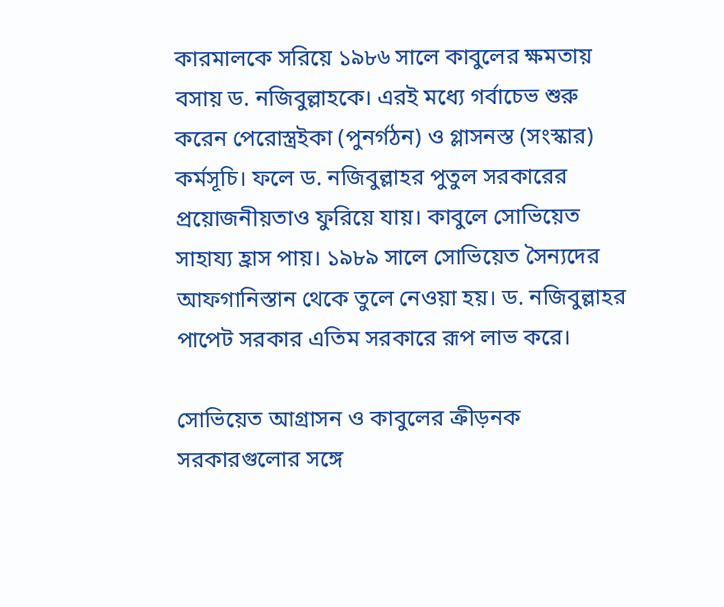কারমালকে সরিয়ে ১৯৮৬ সালে কাবুলের ক্ষমতায় বসায় ড. নজিবুল্লাহকে। এরই মধ্যে গর্বাচেভ শুরু করেন পেরোস্ত্রইকা (পুনর্গঠন) ও গ্লাসনস্ত (সংস্কার) কর্মসূচি। ফলে ড. নজিবুল্লাহর পুতুল সরকারের প্রয়োজনীয়তাও ফুরিয়ে যায়। কাবুলে সোভিয়েত সাহায্য হ্রাস পায়। ১৯৮৯ সালে সোভিয়েত সৈন্যদের আফগানিস্তান থেকে তুলে নেওয়া হয়। ড. নজিবুল্লাহর পাপেট সরকার এতিম সরকারে রূপ লাভ করে।

সোভিয়েত আগ্রাসন ও কাবুলের ক্রীড়নক সরকারগুলোর সঙ্গে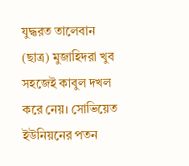যুদ্ধরত তালেবান (ছাত্র) মুজাহিদরা খুব সহজেই কাবুল দখল করে নেয়। সোভিয়েত ইউনিয়নের পতন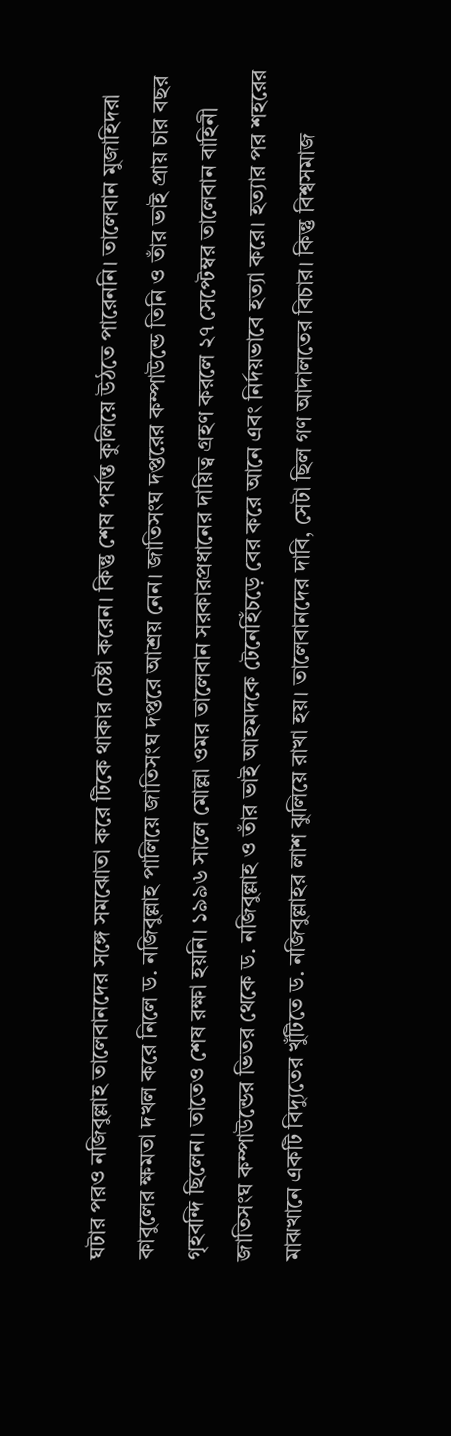ঘটার পরও নজিবুল্লাহ তালেবানদের সঙ্গে সমঝোতা করে টিকে থাকার চেষ্টা করেন। কিন্তু শেষ পর্যন্ত কুলিয়ে উঠতে পারেননি। তালেবান মুজাহিদরা কাবুলের ক্ষমতা দখল করে নিলে ড. নজিবুল্লাহ পালিয়ে জাতিসংঘ দপ্তরে আশ্রয় নেন। জাতিসংঘ দপ্তরের কম্পাউন্ডে তিনি ও তাঁর ভাই প্রায় চার বছর গৃহবন্দি ছিলেন। তাতেও শেষ রক্ষা হয়নি। ১৯৯৬ সালে মোল্লা ওমর তালেবান সরকারপ্রধানের দায়িত্ব গ্রহণ করলে ২৭ সেপ্টেম্বর তালেবান বাহিনী জাতিসংঘ কম্পাউন্ডের ভিতর থেকে ড. নজিবুল্লাহ ও তাঁর ভাই আহমদকে টেনেহিঁচড়ে বের করে আনে এবং নির্দয়ভাবে হত্যা করে। হত্যার পর শহরের মাঝখানে একটি বিদ্যুতের খুঁটিতে ড. নজিবুল্লাহর লাশ ঝুলিয়ে রাখা হয়। তালেবানদের দাবি, সেটা ছিল গণ আদালতের বিচার। কিন্তু বিশ্বসমাজ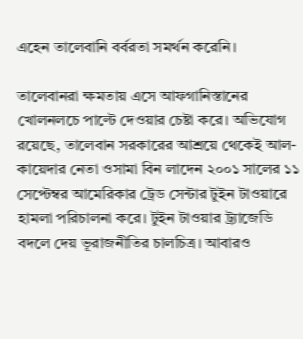এহেন তালেবানি বর্বরতা সমর্থন করেনি।

তালেবানরা ক্ষমতায় এসে আফগানিস্তানের খোলনলচে পাল্টে দেওয়ার চেষ্টা করে। অভিযোগ রয়েছে, তালেবান সরকারের আশ্রয়ে থেকেই আল-কায়েদার নেতা ওসামা বিন লাদেন ২০০১ সালের ১১ সেপ্টেম্বর আমেরিকার ট্রেড সেন্টার টুইন টাওয়ারে হামলা পরিচালনা করে। টুইন টাওয়ার ট্র্যাজেডি বদলে দেয় ভূরাজনীতির চালচিত্র। আবারও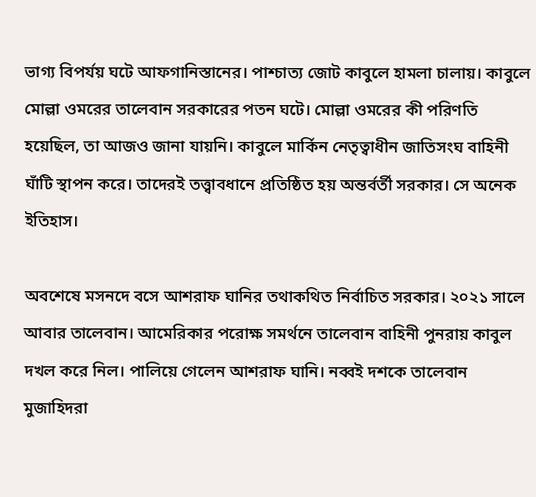ভাগ্য বিপর্যয় ঘটে আফগানিস্তানের। পাশ্চাত্য জোট কাবুলে হামলা চালায়। কাবুলে মোল্লা ওমরের তালেবান সরকারের পতন ঘটে। মোল্লা ওমরের কী পরিণতি হয়েছিল, তা আজও জানা যায়নি। কাবুলে মার্কিন নেতৃত্বাধীন জাতিসংঘ বাহিনী ঘাঁটি স্থাপন করে। তাদেরই তত্ত্বাবধানে প্রতিষ্ঠিত হয় অন্তর্বর্তী সরকার। সে অনেক ইতিহাস।

অবশেষে মসনদে বসে আশরাফ ঘানির তথাকথিত নির্বাচিত সরকার। ২০২১ সালে আবার তালেবান। আমেরিকার পরোক্ষ সমর্থনে তালেবান বাহিনী পুনরায় কাবুল দখল করে নিল। পালিয়ে গেলেন আশরাফ ঘানি। নব্বই দশকে তালেবান মুজাহিদরা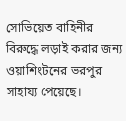সোভিয়েত বাহিনীর বিরুদ্ধে লড়াই করার জন্য ওয়াশিংটনের ভরপুর সাহায্য পেয়েছে।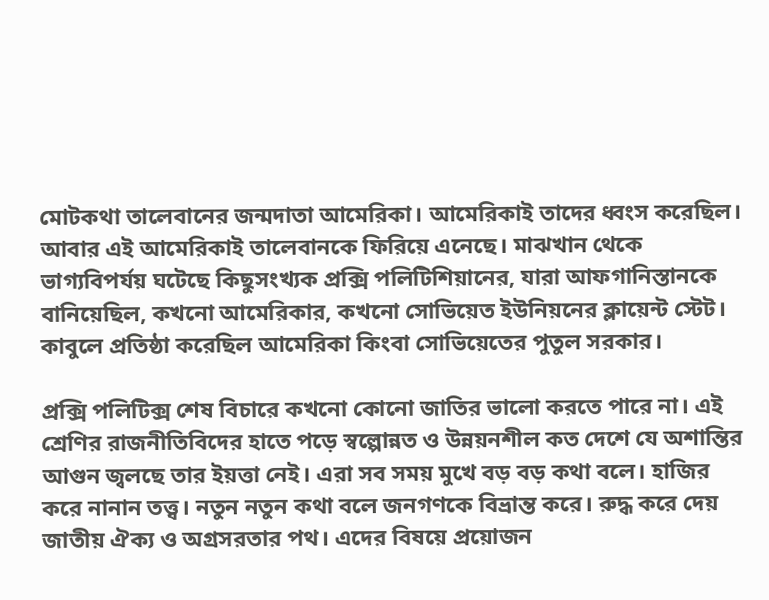মোটকথা তালেবানের জন্মদাতা আমেরিকা। আমেরিকাই তাদের ধ্বংস করেছিল। আবার এই আমেরিকাই তালেবানকে ফিরিয়ে এনেছে। মাঝখান থেকে ভাগ্যবিপর্যয় ঘটেছে কিছুসংখ্যক প্রক্সি পলিটিশিয়ানের, যারা আফগানিস্তানকে বানিয়েছিল, কখনো আমেরিকার, কখনো সোভিয়েত ইউনিয়নের ক্লায়েন্ট স্টেট। কাবুলে প্রতিষ্ঠা করেছিল আমেরিকা কিংবা সোভিয়েতের পুতুল সরকার।

প্রক্সি পলিটিক্স শেষ বিচারে কখনো কোনো জাতির ভালো করতে পারে না। এই শ্রেণির রাজনীতিবিদের হাতে পড়ে স্বল্পোন্নত ও উন্নয়নশীল কত দেশে যে অশান্তির আগুন জ্বলছে তার ইয়ত্তা নেই। এরা সব সময় মুখে বড় বড় কথা বলে। হাজির করে নানান তত্ত্ব। নতুন নতুন কথা বলে জনগণকে বিভ্রান্ত করে। রুদ্ধ করে দেয় জাতীয় ঐক্য ও অগ্রসরতার পথ। এদের বিষয়ে প্রয়োজন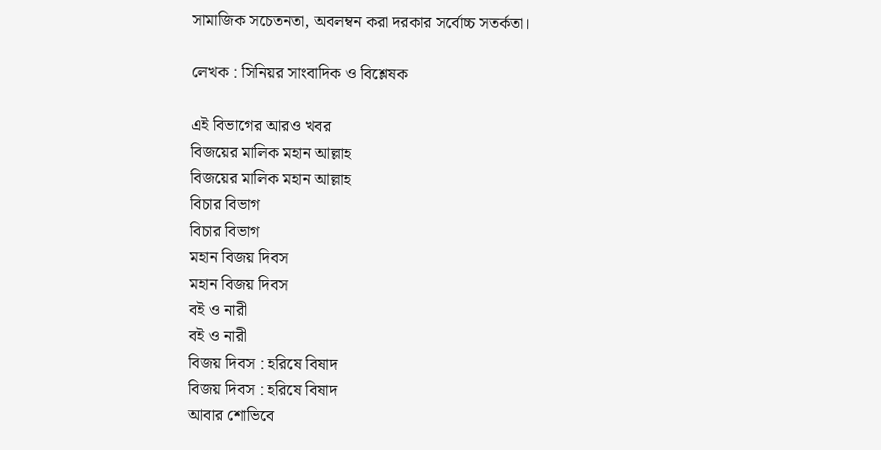সামাজিক সচেতনতা, অবলম্বন করা দরকার সর্বোচ্চ সতর্কতা।

লেখক : সিনিয়র সাংবাদিক ও বিশ্লেষক

এই বিভাগের আরও খবর
বিজয়ের মালিক মহান আল্লাহ
বিজয়ের মালিক মহান আল্লাহ
বিচার বিভাগ
বিচার বিভাগ
মহান বিজয় দিবস
মহান বিজয় দিবস
বই ও নারী
বই ও নারী
বিজয় দিবস : হরিষে বিষাদ
বিজয় দিবস : হরিষে বিষাদ
আবার শোভিবে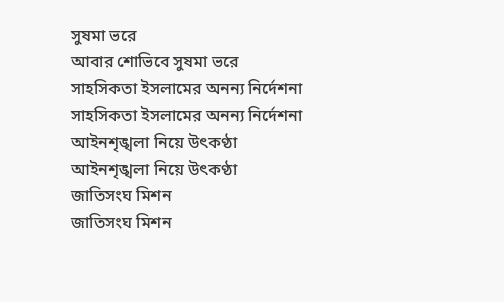সুষমা ভরে
আবার শোভিবে সুষমা ভরে
সাহসিকতা ইসলামের অনন্য নির্দেশনা
সাহসিকতা ইসলামের অনন্য নির্দেশনা
আইনশৃঙ্খলা নিয়ে উৎকণ্ঠা
আইনশৃঙ্খলা নিয়ে উৎকণ্ঠা
জাতিসংঘ মিশন
জাতিসংঘ মিশন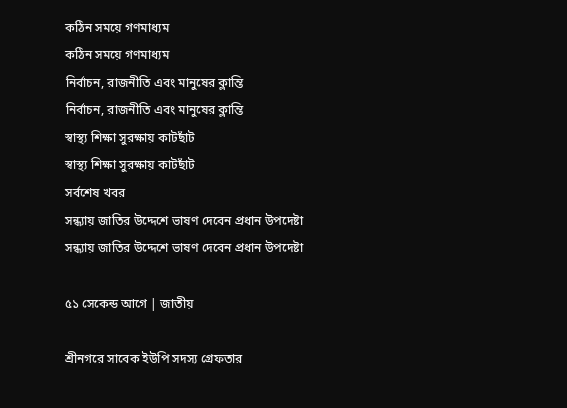কঠিন সময়ে গণমাধ্যম
কঠিন সময়ে গণমাধ্যম
নির্বাচন, রাজনীতি এবং মানুষের ক্লান্তি
নির্বাচন, রাজনীতি এবং মানুষের ক্লান্তি
স্বাস্থ্য শিক্ষা সুরক্ষায় কাটছাঁট
স্বাস্থ্য শিক্ষা সুরক্ষায় কাটছাঁট
সর্বশেষ খবর
সন্ধ্যায় জাতির উদ্দেশে ভাষণ দেবেন প্রধান উপদেষ্টা
সন্ধ্যায় জাতির উদ্দেশে ভাষণ দেবেন প্রধান উপদেষ্টা

৫১ সেকেন্ড আগে | জাতীয়

শ্রীনগরে সাবেক ইউপি সদস্য গ্রেফতার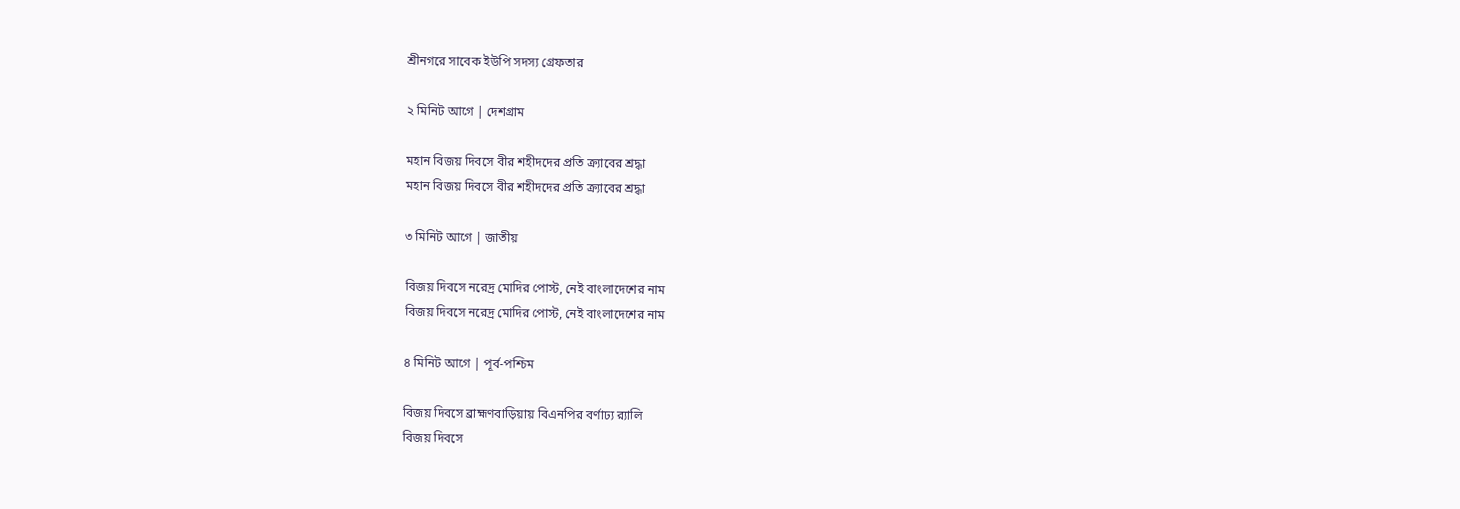শ্রীনগরে সাবেক ইউপি সদস্য গ্রেফতার

২ মিনিট আগে | দেশগ্রাম

মহান বিজয় দিবসে বীর শহীদদের প্রতি ক্র্যাবের শ্রদ্ধা
মহান বিজয় দিবসে বীর শহীদদের প্রতি ক্র্যাবের শ্রদ্ধা

৩ মিনিট আগে | জাতীয়

বিজয় দিবসে নরেদ্র মোদির পোস্ট, নেই বাংলাদেশের নাম
বিজয় দিবসে নরেদ্র মোদির পোস্ট, নেই বাংলাদেশের নাম

৪ মিনিট আগে | পূর্ব-পশ্চিম

বিজয় দিবসে ব্রাহ্মণবাড়িয়ায় বিএনপির বর্ণাঢ্য র‌্যালি
বিজয় দিবসে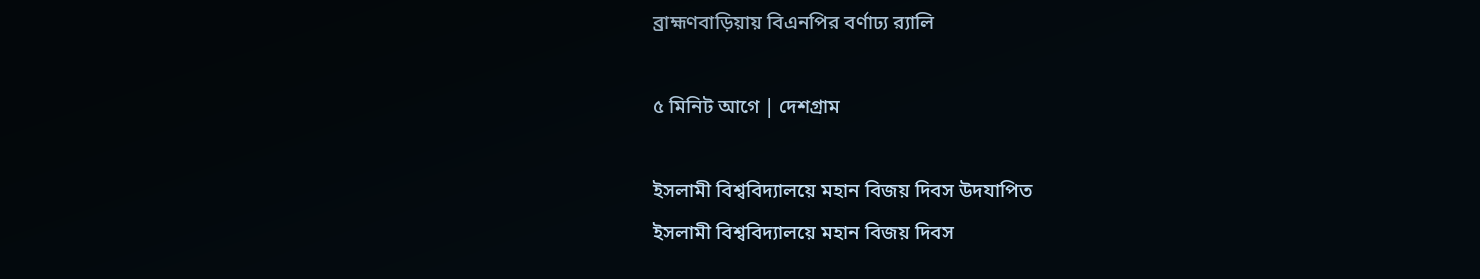ব্রাহ্মণবাড়িয়ায় বিএনপির বর্ণাঢ্য র‌্যালি

৫ মিনিট আগে | দেশগ্রাম

ইসলামী বিশ্ববিদ্যালয়ে মহান বিজয় দিবস উদযাপিত
ইসলামী বিশ্ববিদ্যালয়ে মহান বিজয় দিবস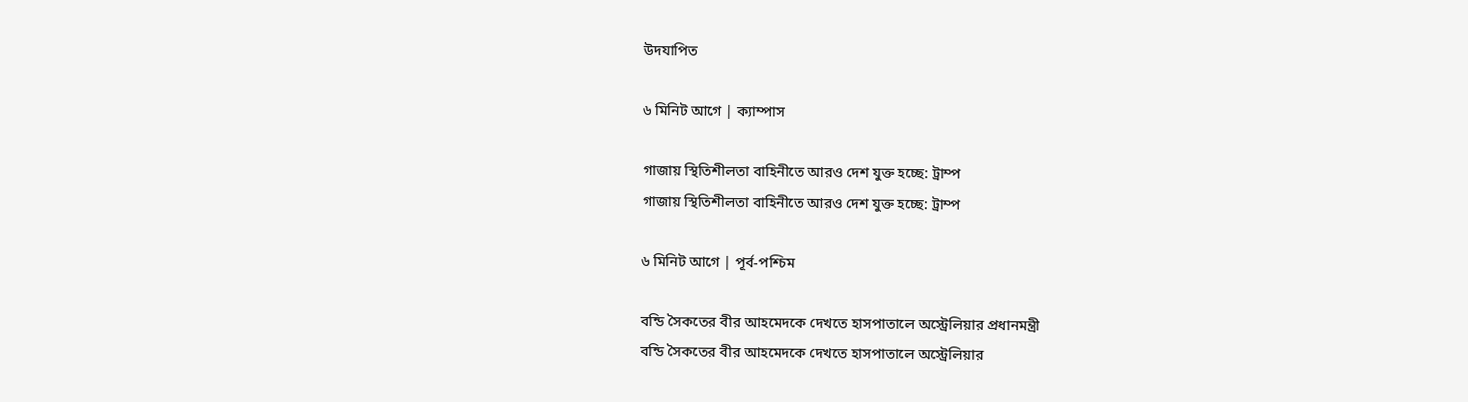উদযাপিত

৬ মিনিট আগে | ক্যাম্পাস

গাজায় স্থিতিশীলতা বাহিনীতে আরও দেশ যুক্ত হচ্ছে: ট্রাম্প
গাজায় স্থিতিশীলতা বাহিনীতে আরও দেশ যুক্ত হচ্ছে: ট্রাম্প

৬ মিনিট আগে | পূর্ব-পশ্চিম

বন্ডি সৈকতের বীর আহমেদকে দেখতে হাসপাতালে অস্ট্রেলিয়ার প্রধানমন্ত্রী
বন্ডি সৈকতের বীর আহমেদকে দেখতে হাসপাতালে অস্ট্রেলিয়ার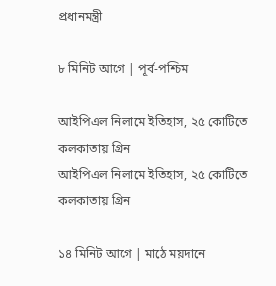প্রধানমন্ত্রী

৮ মিনিট আগে | পূর্ব-পশ্চিম

আইপিএল নিলামে ইতিহাস, ২৫ কোটিতে কলকাতায় গ্রিন
আইপিএল নিলামে ইতিহাস, ২৫ কোটিতে কলকাতায় গ্রিন

১৪ মিনিট আগে | মাঠে ময়দানে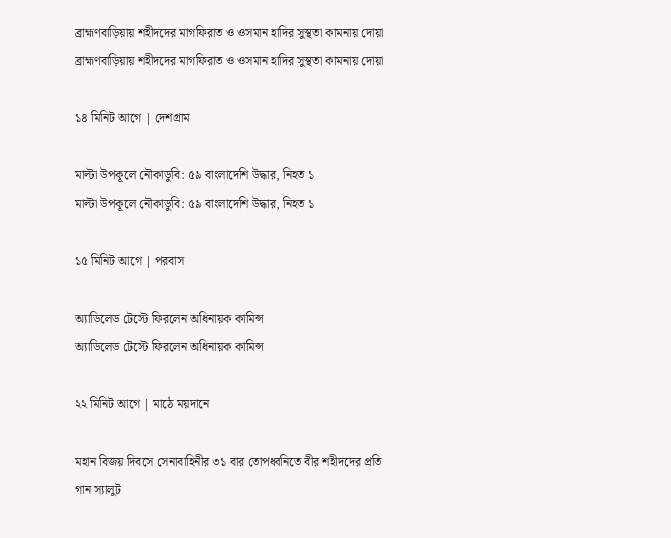ব্রাহ্মণবাড়িয়ায় শহীদদের মাগফিরাত ও ওসমান হাদির সুস্থতা কামনায় দোয়া
ব্রাহ্মণবাড়িয়ায় শহীদদের মাগফিরাত ও ওসমান হাদির সুস্থতা কামনায় দোয়া

১৪ মিনিট আগে | দেশগ্রাম

মাল্টা উপকূলে নৌকাডুবি: ৫৯ বাংলাদেশি উদ্ধার, নিহত ১
মাল্টা উপকূলে নৌকাডুবি: ৫৯ বাংলাদেশি উদ্ধার, নিহত ১

১৫ মিনিট আগে | পরবাস

অ্যাডিলেড টেস্টে ফিরলেন অধিনায়ক কামিন্স
অ্যাডিলেড টেস্টে ফিরলেন অধিনায়ক কামিন্স

২২ মিনিট আগে | মাঠে ময়দানে

মহান বিজয় দিবসে সেনাবাহিনীর ৩১ বার তোপধ্বনিতে বীর শহীদদের প্রতি গান স্যালুট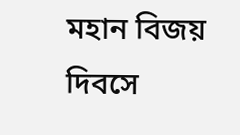মহান বিজয় দিবসে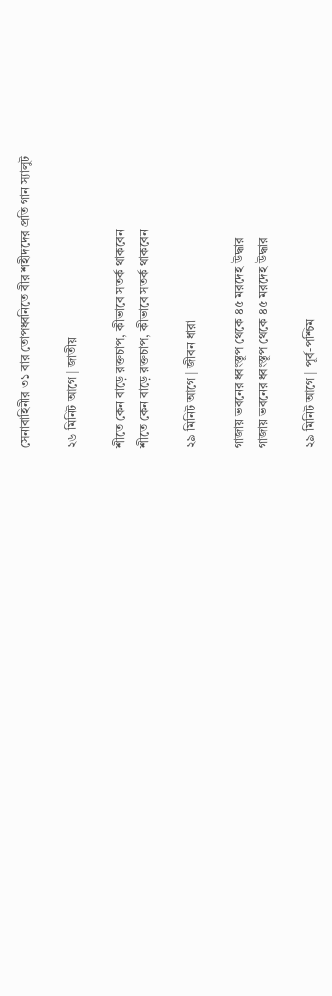সেনাবাহিনীর ৩১ বার তোপধ্বনিতে বীর শহীদদের প্রতি গান স্যালুট

২৬ মিনিট আগে | জাতীয়

শীতে কেন বাড়ে রক্তচাপ, কীভাবে সতর্ক থাকবেন
শীতে কেন বাড়ে রক্তচাপ, কীভাবে সতর্ক থাকবেন

২৯ মিনিট আগে | জীবন ধারা

গাজায় ভবনের ধ্বংস্তূপ থেকে ৪৫ মরদেহ উদ্ধার
গাজায় ভবনের ধ্বংস্তূপ থেকে ৪৫ মরদেহ উদ্ধার

২৯ মিনিট আগে | পূর্ব-পশ্চিম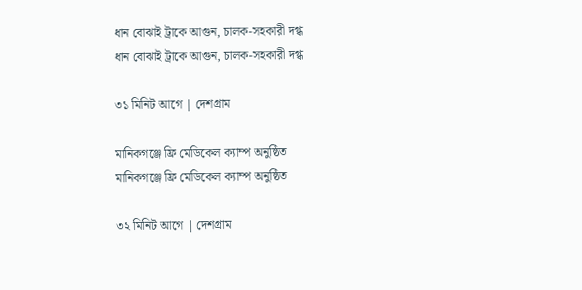ধান বোঝাই ট্রাকে আগুন, চালক-সহকারী দগ্ধ
ধান বোঝাই ট্রাকে আগুন, চালক-সহকারী দগ্ধ

৩১ মিনিট আগে | দেশগ্রাম

মানিকগঞ্জে ফ্রি মেডিকেল ক্যাম্প অনুষ্ঠিত
মানিকগঞ্জে ফ্রি মেডিকেল ক্যাম্প অনুষ্ঠিত

৩২ মিনিট আগে | দেশগ্রাম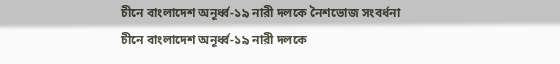চীনে বাংলাদেশ অনূর্ধ্ব-১৯ নারী দলকে নৈশভোজ সংবর্ধনা
চীনে বাংলাদেশ অনূর্ধ্ব-১৯ নারী দলকে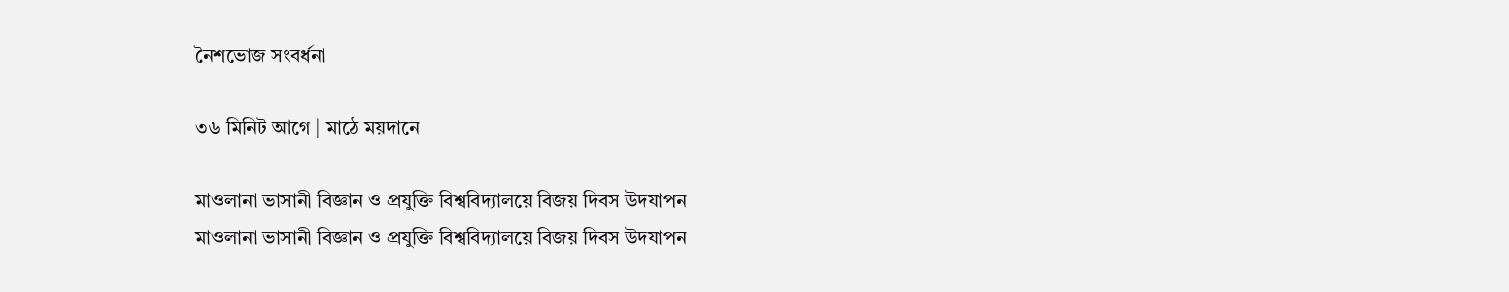নৈশভোজ সংবর্ধনা

৩৬ মিনিট আগে | মাঠে ময়দানে

মাওলানা ভাসানী বিজ্ঞান ও প্রযুক্তি বিশ্ববিদ্যালয়ে বিজয় দিবস উদযাপন
মাওলানা ভাসানী বিজ্ঞান ও প্রযুক্তি বিশ্ববিদ্যালয়ে বিজয় দিবস উদযাপন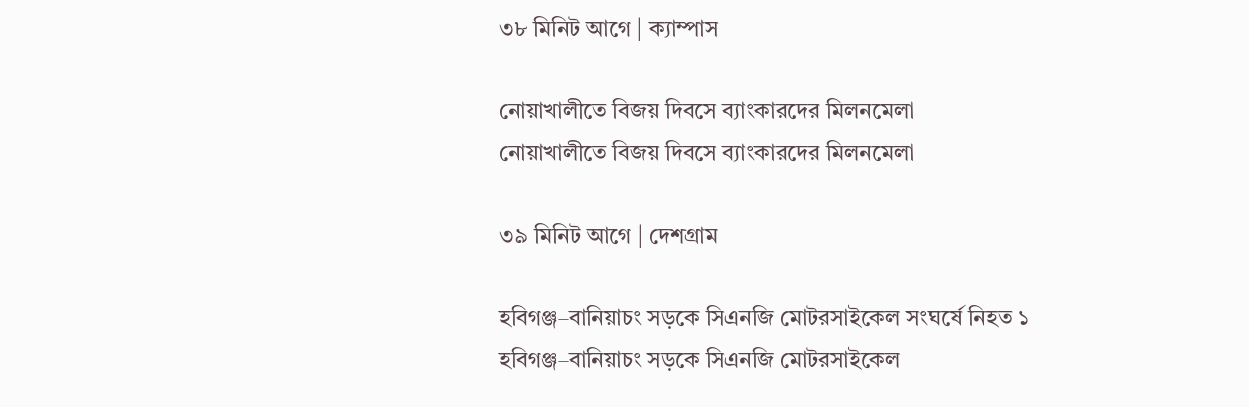৩৮ মিনিট আগে | ক্যাম্পাস

নোয়াখালীতে বিজয় দিবসে ব্যাংকারদের মিলনমেলা
নোয়াখালীতে বিজয় দিবসে ব্যাংকারদের মিলনমেলা

৩৯ মিনিট আগে | দেশগ্রাম

হবিগঞ্জ–বানিয়াচং সড়কে সিএনজি মোটরসাইকেল সংঘর্ষে নিহত ১
হবিগঞ্জ–বানিয়াচং সড়কে সিএনজি মোটরসাইকেল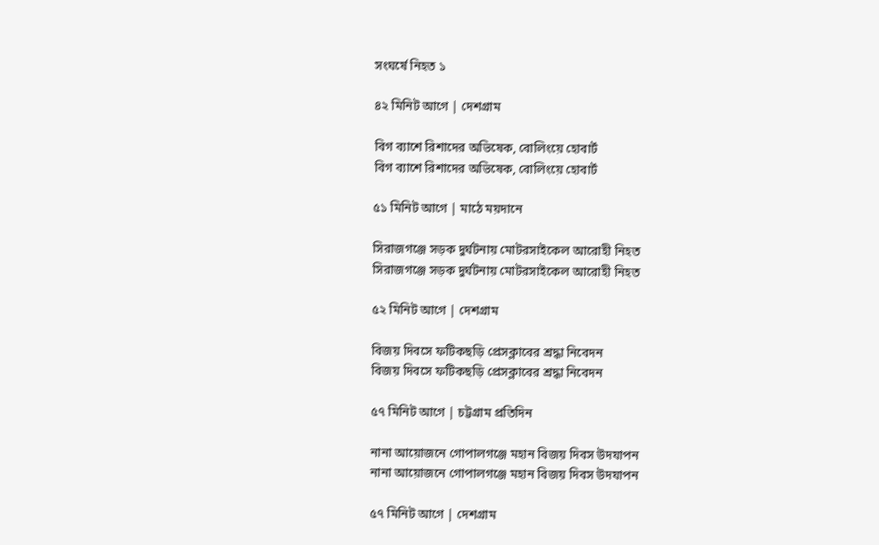সংঘর্ষে নিহত ১

৪২ মিনিট আগে | দেশগ্রাম

বিগ ব্যাশে রিশাদের অভিষেক, বোলিংয়ে হোবার্ট
বিগ ব্যাশে রিশাদের অভিষেক, বোলিংয়ে হোবার্ট

৫১ মিনিট আগে | মাঠে ময়দানে

সিরাজগঞ্জে সড়ক দুর্ঘটনায় মোটরসাইকেল আরোহী নিহত
সিরাজগঞ্জে সড়ক দুর্ঘটনায় মোটরসাইকেল আরোহী নিহত

৫২ মিনিট আগে | দেশগ্রাম

বিজয় দিবসে ফটিকছড়ি প্রেসক্লাবের শ্রদ্ধা নিবেদন
বিজয় দিবসে ফটিকছড়ি প্রেসক্লাবের শ্রদ্ধা নিবেদন

৫৭ মিনিট আগে | চট্টগ্রাম প্রতিদিন

নানা আয়োজনে গোপালগঞ্জে মহান বিজয় দিবস উদযাপন
নানা আয়োজনে গোপালগঞ্জে মহান বিজয় দিবস উদযাপন

৫৭ মিনিট আগে | দেশগ্রাম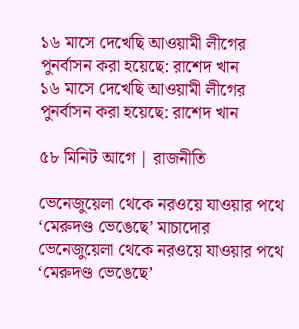১৬ মাসে দেখেছি আওয়ামী লীগের পুনর্বাসন করা হয়েছে: রাশেদ খান
১৬ মাসে দেখেছি আওয়ামী লীগের পুনর্বাসন করা হয়েছে: রাশেদ খান

৫৮ মিনিট আগে | রাজনীতি

ভেনেজুয়েলা থেকে নরওয়ে যাওয়ার পথে ‘মেরুদণ্ড ভেঙেছে’ মাচাদোর
ভেনেজুয়েলা থেকে নরওয়ে যাওয়ার পথে ‘মেরুদণ্ড ভেঙেছে’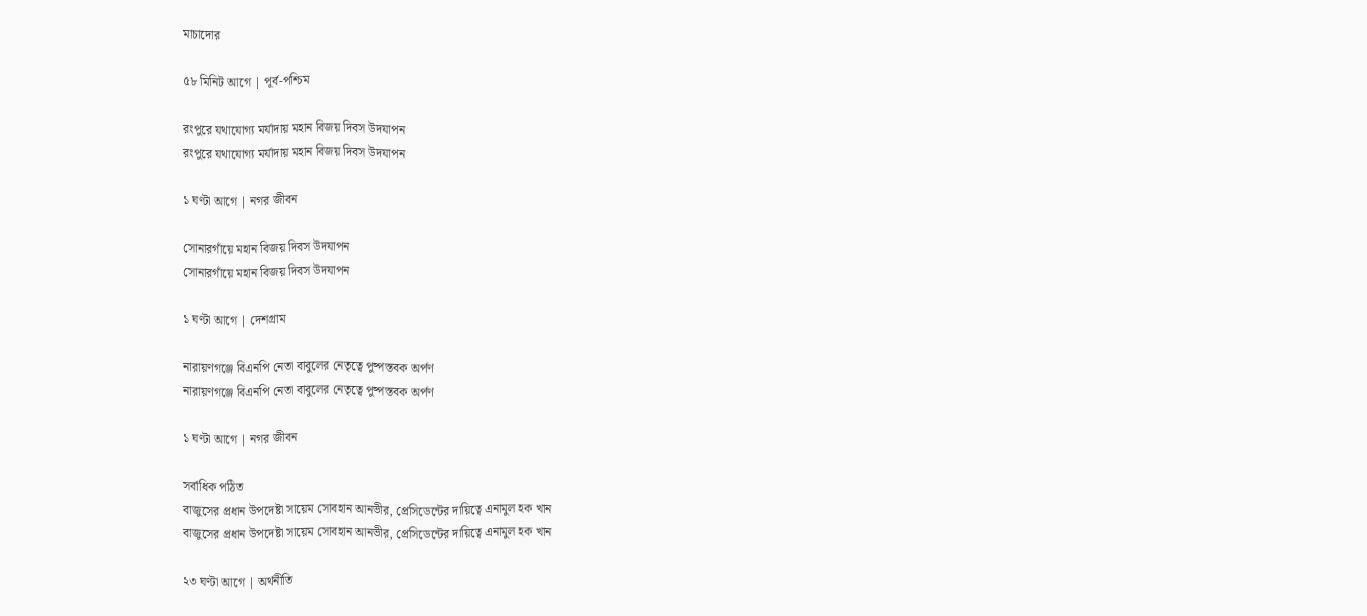মাচাদোর

৫৮ মিনিট আগে | পূর্ব-পশ্চিম

রংপুরে যথাযোগ্য মর্যাদায় মহান বিজয় দিবস উদযাপন
রংপুরে যথাযোগ্য মর্যাদায় মহান বিজয় দিবস উদযাপন

১ ঘণ্টা আগে | নগর জীবন

সোনারগাঁয়ে মহান বিজয় দিবস উদযাপন
সোনারগাঁয়ে মহান বিজয় দিবস উদযাপন

১ ঘণ্টা আগে | দেশগ্রাম

নারায়ণগঞ্জে বিএনপি নেতা বাবুলের নেতৃত্বে পুষ্পস্তবক অর্পণ
নারায়ণগঞ্জে বিএনপি নেতা বাবুলের নেতৃত্বে পুষ্পস্তবক অর্পণ

১ ঘণ্টা আগে | নগর জীবন

সর্বাধিক পঠিত
বাজুসের প্রধান উপদেষ্টা সায়েম সোবহান আনভীর, প্রেসিডেন্টের দায়িত্বে এনামুল হক খান
বাজুসের প্রধান উপদেষ্টা সায়েম সোবহান আনভীর, প্রেসিডেন্টের দায়িত্বে এনামুল হক খান

২৩ ঘণ্টা আগে | অর্থনীতি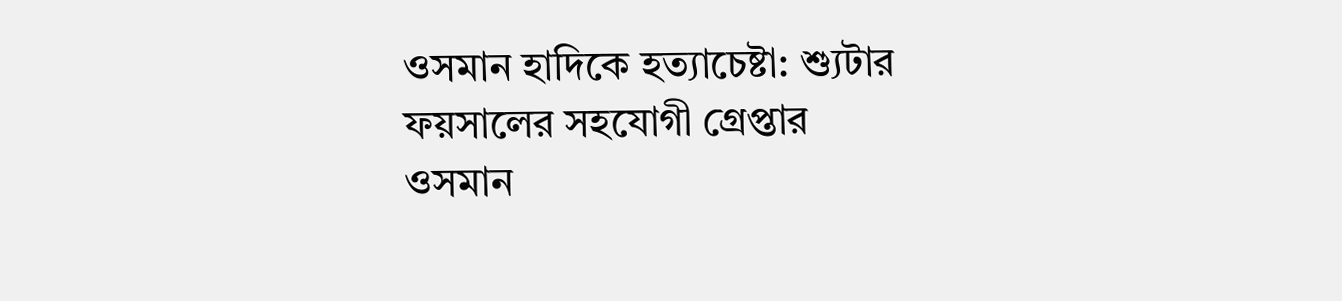ওসমান হাদিকে হত্যাচেষ্টা: শ্যুটার ফয়সালের সহযোগী গ্রেপ্তার
ওসমান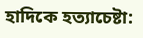হাদিকে হত্যাচেষ্টা: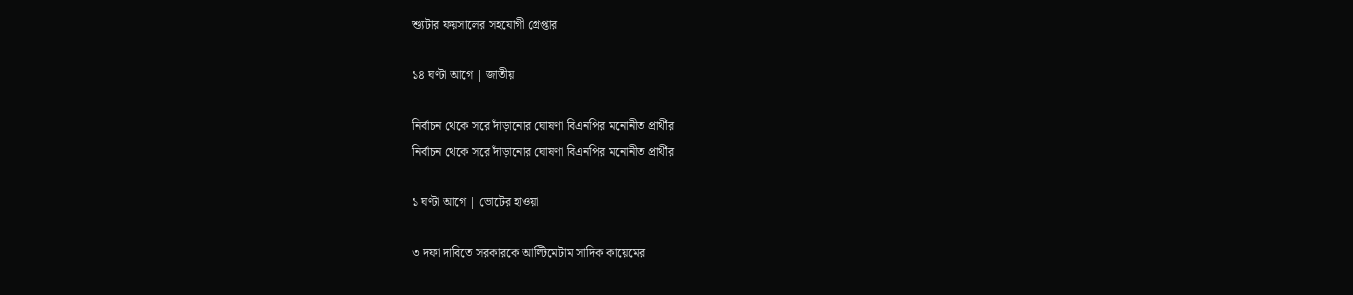শ্যুটার ফয়সালের সহযোগী গ্রেপ্তার

১৪ ঘণ্টা আগে | জাতীয়

নির্বাচন থেকে সরে দাঁড়ানোর ঘোষণা বিএনপির মনোনীত প্রার্থীর
নির্বাচন থেকে সরে দাঁড়ানোর ঘোষণা বিএনপির মনোনীত প্রার্থীর

১ ঘণ্টা আগে | ভোটের হাওয়া

৩ দফা দাবিতে সরকারকে আল্টিমেটাম সাদিক কায়েমের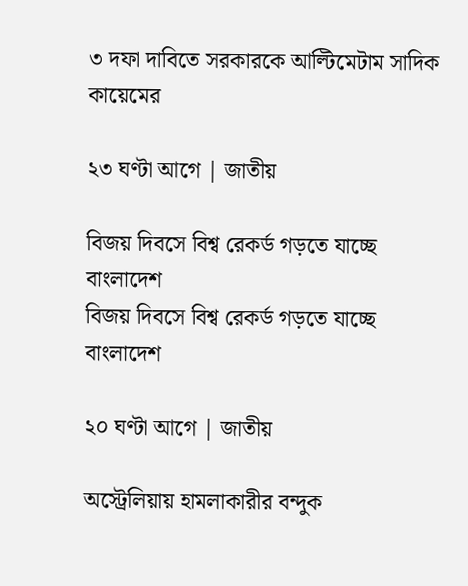৩ দফা দাবিতে সরকারকে আল্টিমেটাম সাদিক কায়েমের

২৩ ঘণ্টা আগে | জাতীয়

বিজয় দিবসে বিশ্ব রেকর্ড গড়তে যাচ্ছে বাংলাদেশ
বিজয় দিবসে বিশ্ব রেকর্ড গড়তে যাচ্ছে বাংলাদেশ

২০ ঘণ্টা আগে | জাতীয়

অস্ট্রেলিয়ায় হামলাকারীর বন্দুক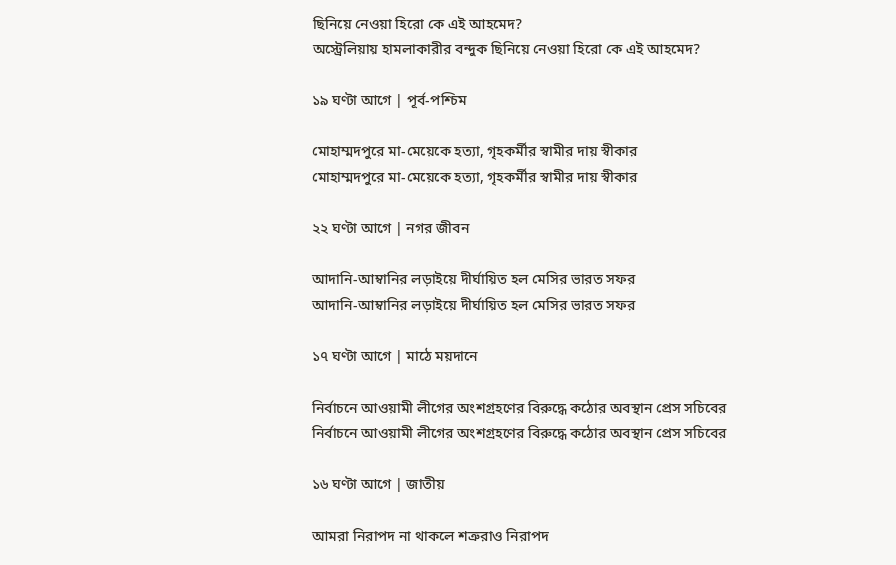ছিনিয়ে নেওয়া হিরো কে এই আহমেদ?
অস্ট্রেলিয়ায় হামলাকারীর বন্দুক ছিনিয়ে নেওয়া হিরো কে এই আহমেদ?

১৯ ঘণ্টা আগে | পূর্ব-পশ্চিম

মোহাম্মদপুরে মা-মেয়েকে হত্যা, গৃহকর্মীর স্বামীর দায় স্বীকার
মোহাম্মদপুরে মা-মেয়েকে হত্যা, গৃহকর্মীর স্বামীর দায় স্বীকার

২২ ঘণ্টা আগে | নগর জীবন

আদানি-আম্বানির লড়াইয়ে দীর্ঘায়িত হল মেসির ভারত সফর
আদানি-আম্বানির লড়াইয়ে দীর্ঘায়িত হল মেসির ভারত সফর

১৭ ঘণ্টা আগে | মাঠে ময়দানে

নির্বাচনে আওয়ামী লীগের অংশগ্রহণের বিরুদ্ধে কঠোর অবস্থান প্রেস সচিবের
নির্বাচনে আওয়ামী লীগের অংশগ্রহণের বিরুদ্ধে কঠোর অবস্থান প্রেস সচিবের

১৬ ঘণ্টা আগে | জাতীয়

আমরা নিরাপদ না থাকলে শত্রুরাও নিরাপদ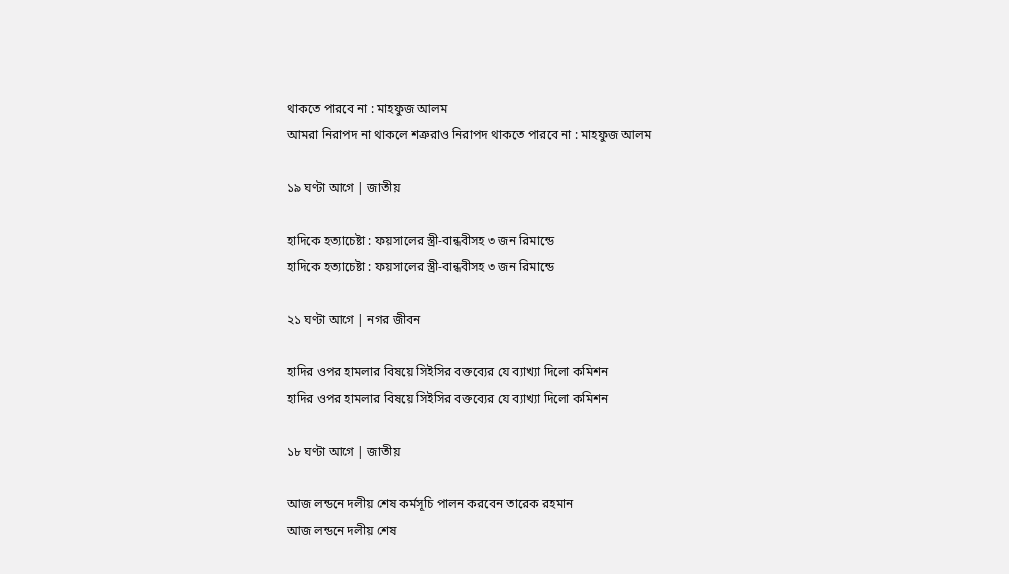থাকতে পারবে না : মাহফুজ আলম
আমরা নিরাপদ না থাকলে শত্রুরাও নিরাপদ থাকতে পারবে না : মাহফুজ আলম

১৯ ঘণ্টা আগে | জাতীয়

হাদিকে হত্যাচেষ্টা : ফয়সালের স্ত্রী-বান্ধবীসহ ৩ জন রিমান্ডে
হাদিকে হত্যাচেষ্টা : ফয়সালের স্ত্রী-বান্ধবীসহ ৩ জন রিমান্ডে

২১ ঘণ্টা আগে | নগর জীবন

হাদির ওপর হামলার বিষয়ে সিইসির বক্তব্যের যে ব্যাখ্যা দিলো কমিশন
হাদির ওপর হামলার বিষয়ে সিইসির বক্তব্যের যে ব্যাখ্যা দিলো কমিশন

১৮ ঘণ্টা আগে | জাতীয়

আজ লন্ডনে দলীয় শেষ কর্মসূচি পালন করবেন তারেক রহমান
আজ লন্ডনে দলীয় শেষ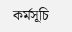কর্মসূচি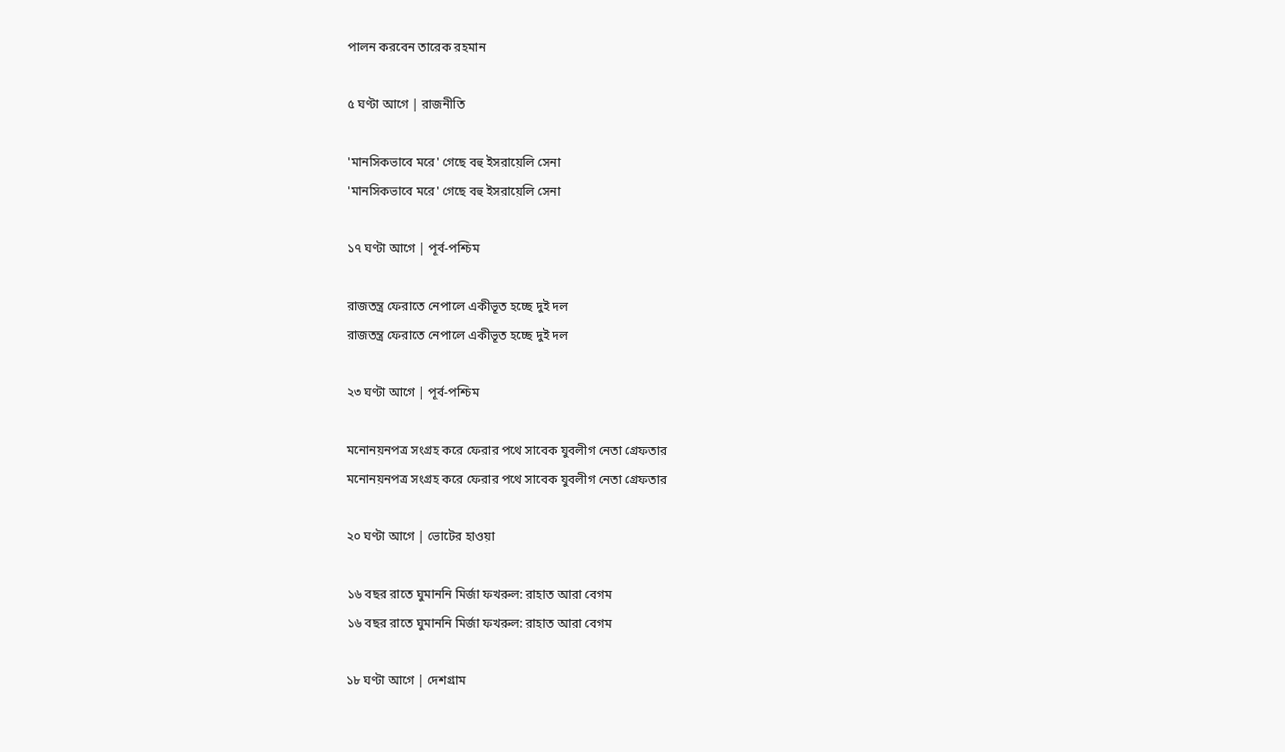পালন করবেন তারেক রহমান

৫ ঘণ্টা আগে | রাজনীতি

'মানসিকভাবে মরে' গেছে বহু ইসরায়েলি সেনা
'মানসিকভাবে মরে' গেছে বহু ইসরায়েলি সেনা

১৭ ঘণ্টা আগে | পূর্ব-পশ্চিম

রাজতন্ত্র ফেরাতে নেপালে একীভূত হচ্ছে দুই দল
রাজতন্ত্র ফেরাতে নেপালে একীভূত হচ্ছে দুই দল

২৩ ঘণ্টা আগে | পূর্ব-পশ্চিম

মনোনয়নপত্র সংগ্রহ করে ফেরার পথে সাবেক যুবলীগ নেতা গ্রেফতার
মনোনয়নপত্র সংগ্রহ করে ফেরার পথে সাবেক যুবলীগ নেতা গ্রেফতার

২০ ঘণ্টা আগে | ভোটের হাওয়া

১৬ বছর রাতে ঘুমাননি মির্জা ফখরুল: রাহাত আরা বেগম
১৬ বছর রাতে ঘুমাননি মির্জা ফখরুল: রাহাত আরা বেগম

১৮ ঘণ্টা আগে | দেশগ্রাম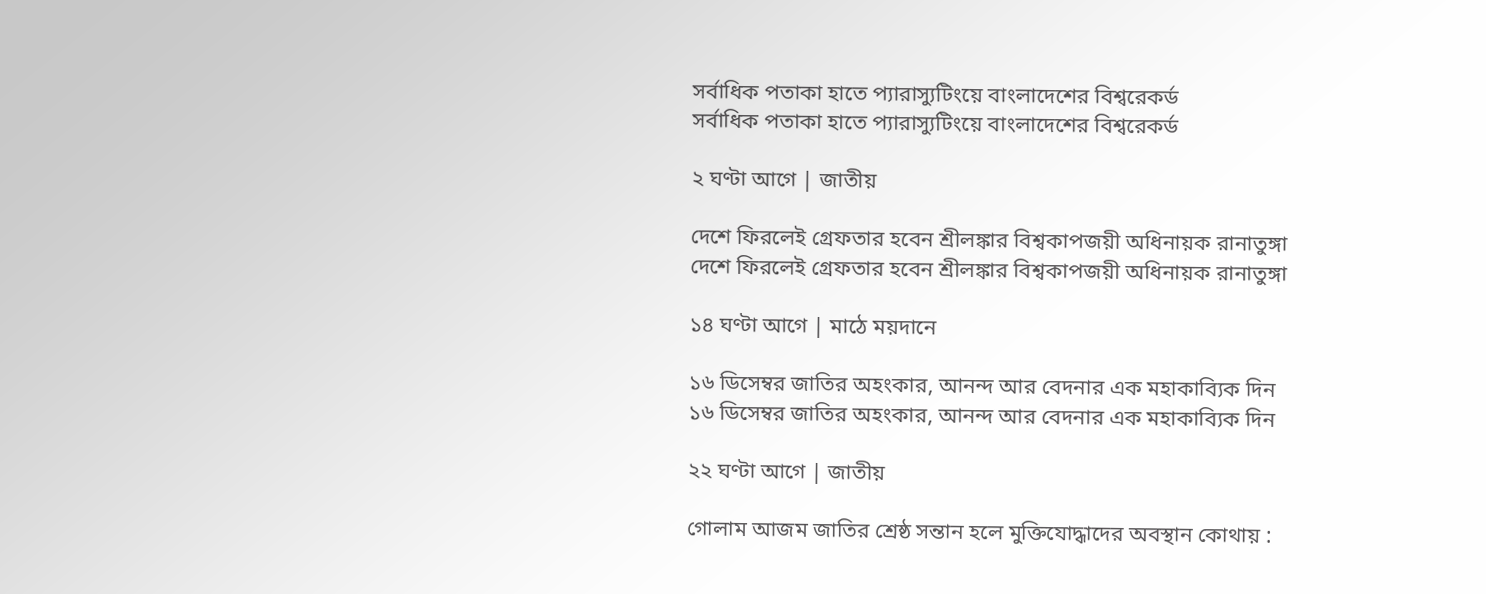সর্বাধিক পতাকা হাতে প্যারাস্যুটিংয়ে বাংলাদেশের বিশ্বরেকর্ড
সর্বাধিক পতাকা হাতে প্যারাস্যুটিংয়ে বাংলাদেশের বিশ্বরেকর্ড

২ ঘণ্টা আগে | জাতীয়

দেশে ফিরলেই গ্রেফতার হবেন শ্রীলঙ্কার বিশ্বকাপজয়ী অধিনায়ক রানাতুঙ্গা
দেশে ফিরলেই গ্রেফতার হবেন শ্রীলঙ্কার বিশ্বকাপজয়ী অধিনায়ক রানাতুঙ্গা

১৪ ঘণ্টা আগে | মাঠে ময়দানে

১৬ ডিসেম্বর জাতির অহংকার, আনন্দ আর বেদনার এক মহাকাব্যিক দিন
১৬ ডিসেম্বর জাতির অহংকার, আনন্দ আর বেদনার এক মহাকাব্যিক দিন

২২ ঘণ্টা আগে | জাতীয়

গোলাম আজম জাতির শ্রেষ্ঠ সন্তান হলে মুক্তিযোদ্ধাদের অবস্থান কোথায় :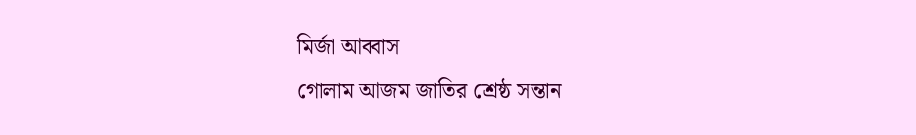মির্জা আব্বাস
গোলাম আজম জাতির শ্রেষ্ঠ সন্তান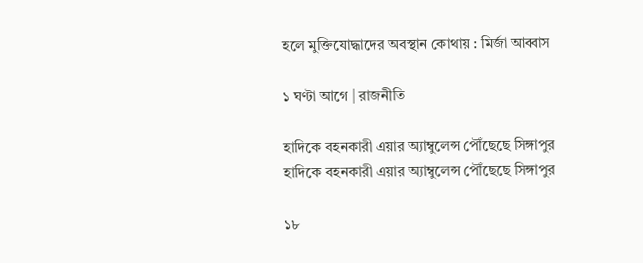হলে মুক্তিযোদ্ধাদের অবস্থান কোথায় : মির্জা আব্বাস

১ ঘণ্টা আগে | রাজনীতি

হাদিকে বহনকারী এয়ার অ্যাম্বুলেন্স পৌঁছেছে সিঙ্গাপুর
হাদিকে বহনকারী এয়ার অ্যাম্বুলেন্স পৌঁছেছে সিঙ্গাপুর

১৮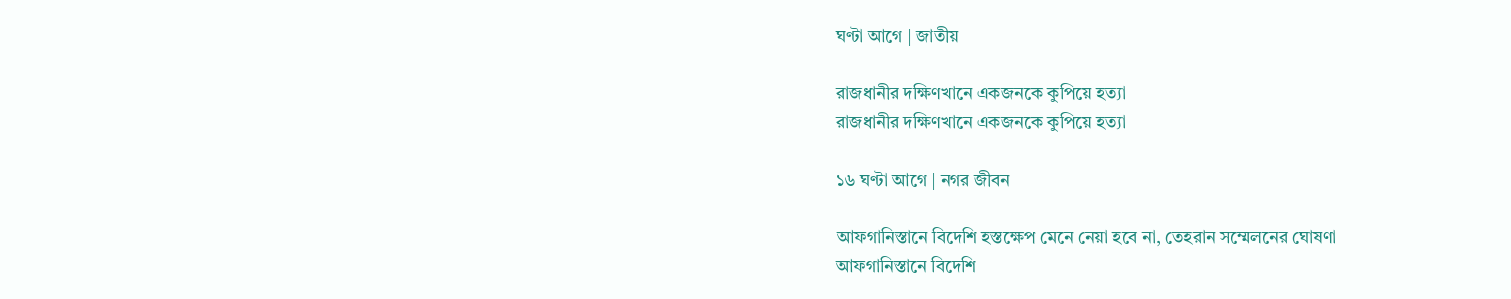ঘণ্টা আগে | জাতীয়

রাজধানীর দক্ষিণখানে একজনকে কুপিয়ে হত্যা
রাজধানীর দক্ষিণখানে একজনকে কুপিয়ে হত্যা

১৬ ঘণ্টা আগে | নগর জীবন

আফগানিস্তানে বিদেশি হস্তক্ষেপ মেনে নেয়া হবে না, তেহরান সম্মেলনের ঘোষণা
আফগানিস্তানে বিদেশি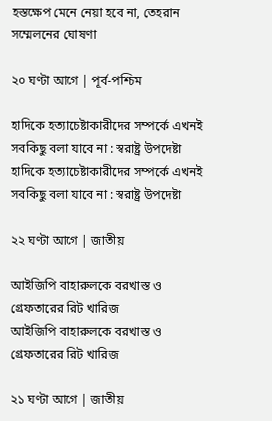হস্তক্ষেপ মেনে নেয়া হবে না, তেহরান সম্মেলনের ঘোষণা

২০ ঘণ্টা আগে | পূর্ব-পশ্চিম

হাদিকে হত্যাচেষ্টাকারীদের সম্পর্কে এখনই সবকিছু বলা যাবে না : স্বরাষ্ট্র উপদেষ্টা
হাদিকে হত্যাচেষ্টাকারীদের সম্পর্কে এখনই সবকিছু বলা যাবে না : স্বরাষ্ট্র উপদেষ্টা

২২ ঘণ্টা আগে | জাতীয়

আইজিপি বাহারুলকে বরখাস্ত ও গ্রেফতারের রিট খারিজ
আইজিপি বাহারুলকে বরখাস্ত ও গ্রেফতারের রিট খারিজ

২১ ঘণ্টা আগে | জাতীয়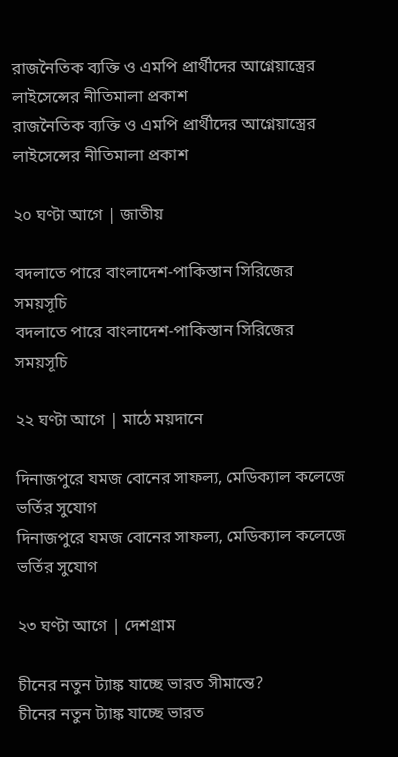রাজনৈতিক ব্যক্তি ও এমপি প্রার্থীদের আগ্নেয়াস্ত্রের লাইসেন্সের নীতিমালা প্রকাশ
রাজনৈতিক ব্যক্তি ও এমপি প্রার্থীদের আগ্নেয়াস্ত্রের লাইসেন্সের নীতিমালা প্রকাশ

২০ ঘণ্টা আগে | জাতীয়

বদলাতে পারে বাংলাদেশ-পাকিস্তান সিরিজের সময়সূচি
বদলাতে পারে বাংলাদেশ-পাকিস্তান সিরিজের সময়সূচি

২২ ঘণ্টা আগে | মাঠে ময়দানে

দিনাজপুরে যমজ বোনের সাফল্য, মেডিক্যাল কলেজে ভর্তির সুযোগ
দিনাজপুরে যমজ বোনের সাফল্য, মেডিক্যাল কলেজে ভর্তির সুযোগ

২৩ ঘণ্টা আগে | দেশগ্রাম

চীনের নতুন ট্যাঙ্ক যাচ্ছে ভারত সীমান্তে?
চীনের নতুন ট্যাঙ্ক যাচ্ছে ভারত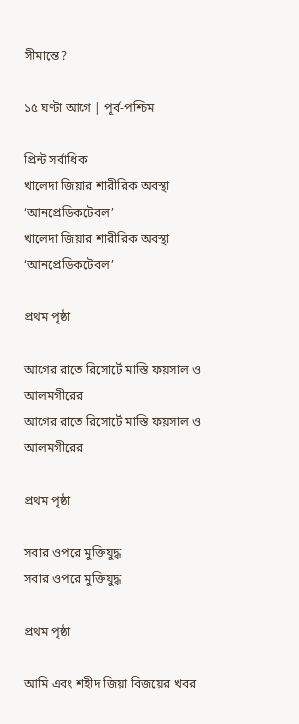সীমান্তে?

১৫ ঘণ্টা আগে | পূর্ব-পশ্চিম

প্রিন্ট সর্বাধিক
খালেদা জিয়ার শারীরিক অবস্থা ‘আনপ্রেডিকটেবল’
খালেদা জিয়ার শারীরিক অবস্থা ‘আনপ্রেডিকটেবল’

প্রথম পৃষ্ঠা

আগের রাতে রিসোর্টে মাস্তি ফয়সাল ও আলমগীরের
আগের রাতে রিসোর্টে মাস্তি ফয়সাল ও আলমগীরের

প্রথম পৃষ্ঠা

সবার ওপরে মুক্তিযুদ্ধ
সবার ওপরে মুক্তিযুদ্ধ

প্রথম পৃষ্ঠা

আমি এবং শহীদ জিয়া বিজয়ের খবর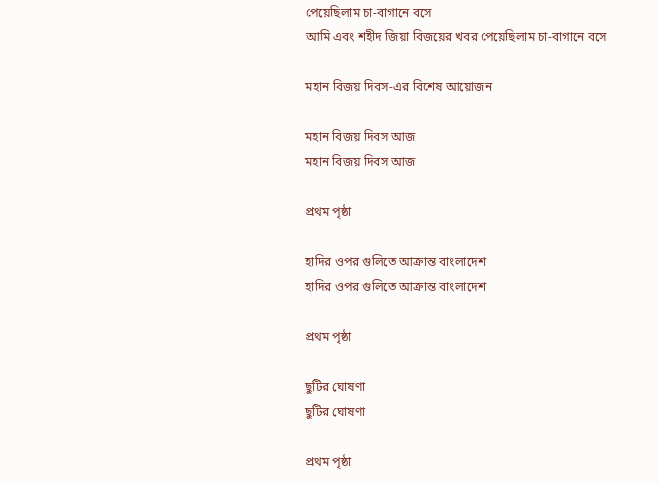পেয়েছিলাম চা-বাগানে বসে
আমি এবং শহীদ জিয়া বিজয়ের খবর পেয়েছিলাম চা-বাগানে বসে

মহান বিজয় দিবস-এর বিশেষ আয়োজন

মহান বিজয় দিবস আজ
মহান বিজয় দিবস আজ

প্রথম পৃষ্ঠা

হাদির ওপর গুলিতে আক্রান্ত বাংলাদেশ
হাদির ওপর গুলিতে আক্রান্ত বাংলাদেশ

প্রথম পৃষ্ঠা

ছুটির ঘোষণা
ছুটির ঘোষণা

প্রথম পৃষ্ঠা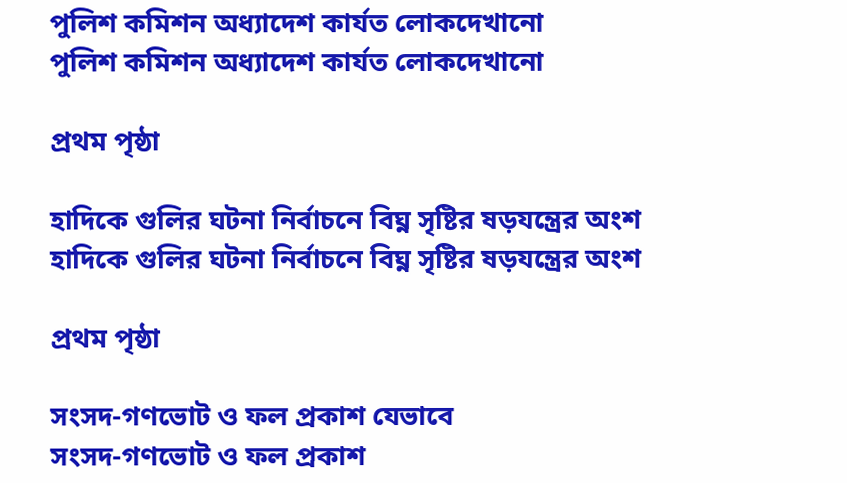পুলিশ কমিশন অধ্যাদেশ কার্যত লোকদেখানো
পুলিশ কমিশন অধ্যাদেশ কার্যত লোকদেখানো

প্রথম পৃষ্ঠা

হাদিকে গুলির ঘটনা নির্বাচনে বিঘ্ন সৃষ্টির ষড়যন্ত্রের অংশ
হাদিকে গুলির ঘটনা নির্বাচনে বিঘ্ন সৃষ্টির ষড়যন্ত্রের অংশ

প্রথম পৃষ্ঠা

সংসদ-গণভোট ও ফল প্রকাশ যেভাবে
সংসদ-গণভোট ও ফল প্রকাশ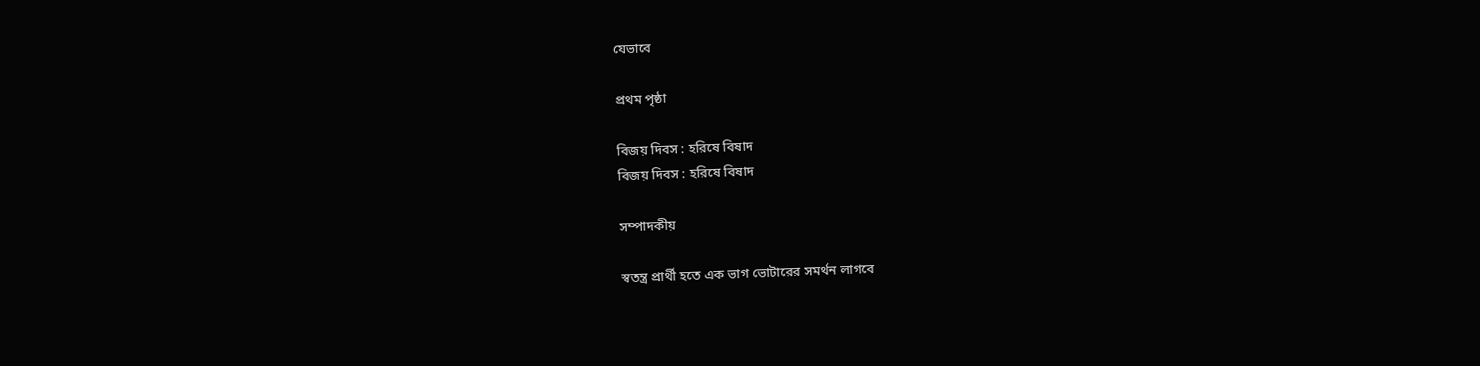যেভাবে

প্রথম পৃষ্ঠা

বিজয় দিবস : হরিষে বিষাদ
বিজয় দিবস : হরিষে বিষাদ

সম্পাদকীয়

স্বতন্ত্র প্রার্থী হতে এক ভাগ ভোটারের সমর্থন লাগবে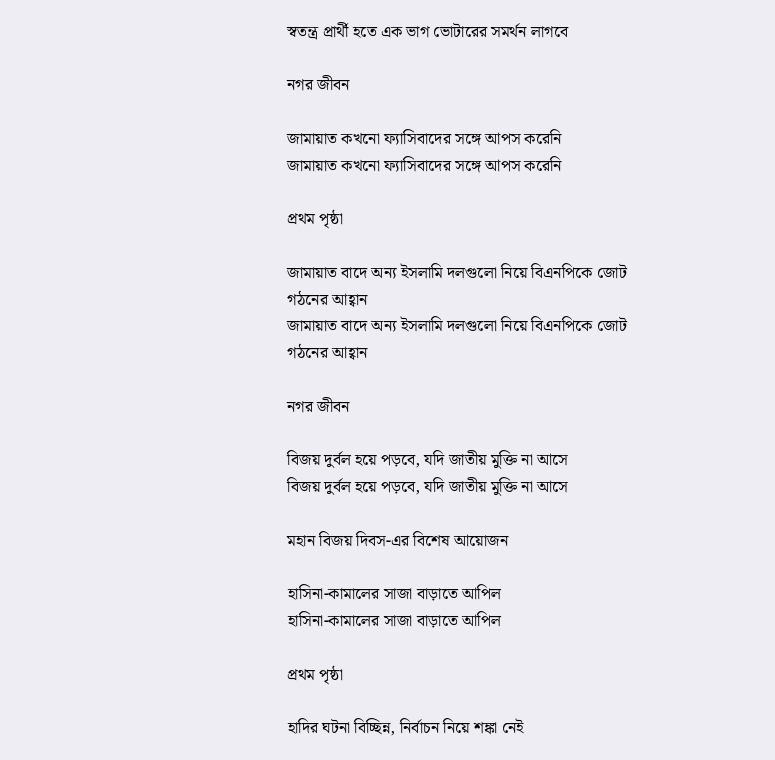স্বতন্ত্র প্রার্থী হতে এক ভাগ ভোটারের সমর্থন লাগবে

নগর জীবন

জামায়াত কখনো ফ্যাসিবাদের সঙ্গে আপস করেনি
জামায়াত কখনো ফ্যাসিবাদের সঙ্গে আপস করেনি

প্রথম পৃষ্ঠা

জামায়াত বাদে অন্য ইসলামি দলগুলো নিয়ে বিএনপিকে জোট গঠনের আহ্বান
জামায়াত বাদে অন্য ইসলামি দলগুলো নিয়ে বিএনপিকে জোট গঠনের আহ্বান

নগর জীবন

বিজয় দুর্বল হয়ে পড়বে, যদি জাতীয় মুক্তি না আসে
বিজয় দুর্বল হয়ে পড়বে, যদি জাতীয় মুক্তি না আসে

মহান বিজয় দিবস-এর বিশেষ আয়োজন

হাসিনা-কামালের সাজা বাড়াতে আপিল
হাসিনা-কামালের সাজা বাড়াতে আপিল

প্রথম পৃষ্ঠা

হাদির ঘটনা বিচ্ছিন্ন, নির্বাচন নিয়ে শঙ্কা নেই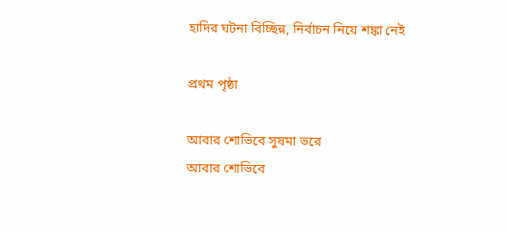হাদির ঘটনা বিচ্ছিন্ন, নির্বাচন নিয়ে শঙ্কা নেই

প্রথম পৃষ্ঠা

আবার শোভিবে সুষমা ভরে
আবার শোভিবে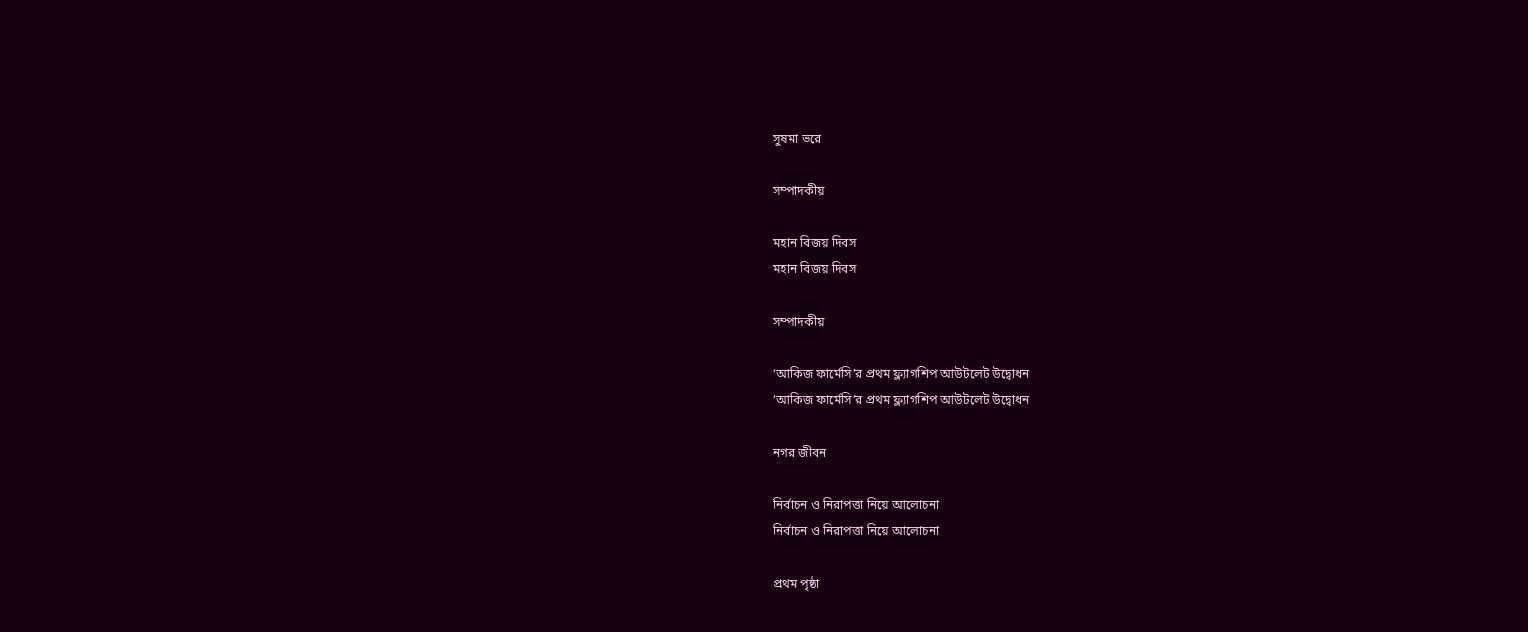সুষমা ভরে

সম্পাদকীয়

মহান বিজয় দিবস
মহান বিজয় দিবস

সম্পাদকীয়

‘আকিজ ফার্মেসি’র প্রথম ফ্ল্যাগশিপ আউটলেট উদ্বোধন
‘আকিজ ফার্মেসি’র প্রথম ফ্ল্যাগশিপ আউটলেট উদ্বোধন

নগর জীবন

নির্বাচন ও নিরাপত্তা নিয়ে আলোচনা
নির্বাচন ও নিরাপত্তা নিয়ে আলোচনা

প্রথম পৃষ্ঠা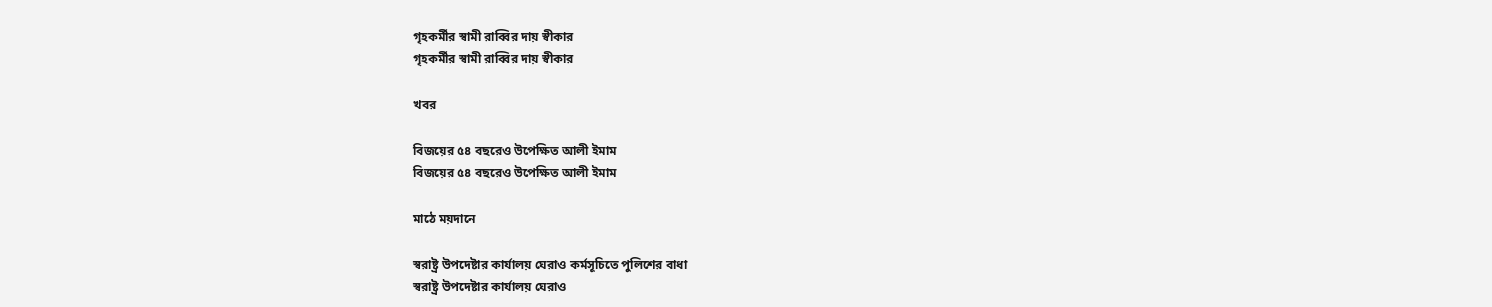গৃহকর্মীর স্বামী রাব্বির দায় স্বীকার
গৃহকর্মীর স্বামী রাব্বির দায় স্বীকার

খবর

বিজয়ের ৫৪ বছরেও উপেক্ষিত আলী ইমাম
বিজয়ের ৫৪ বছরেও উপেক্ষিত আলী ইমাম

মাঠে ময়দানে

স্বরাষ্ট্র উপদেষ্টার কার্যালয় ঘেরাও কর্মসূচিতে পুলিশের বাধা
স্বরাষ্ট্র উপদেষ্টার কার্যালয় ঘেরাও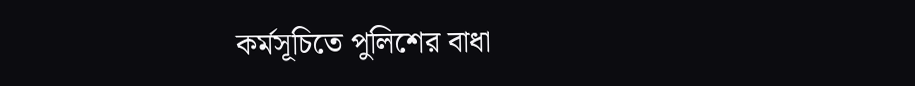কর্মসূচিতে পুলিশের বাধা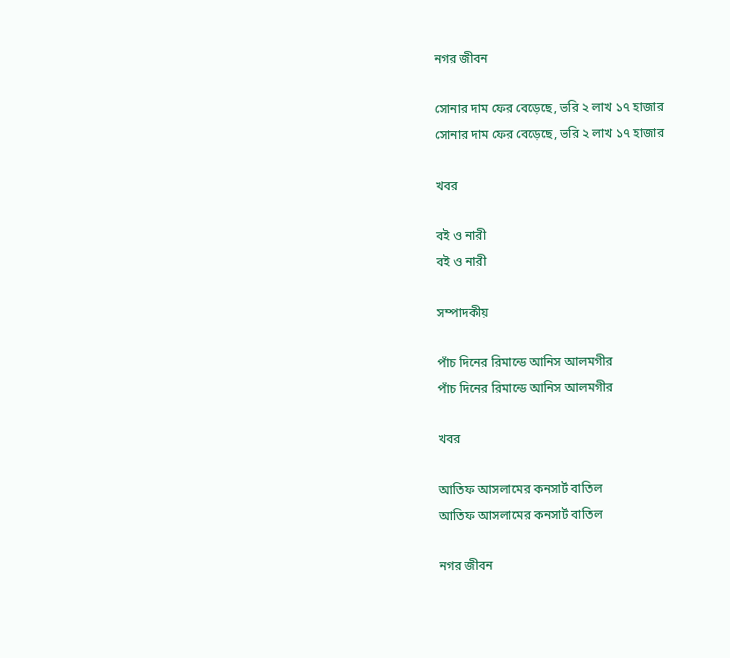নগর জীবন

সোনার দাম ফের বেড়েছে, ভরি ২ লাখ ১৭ হাজার
সোনার দাম ফের বেড়েছে, ভরি ২ লাখ ১৭ হাজার

খবর

বই ও নারী
বই ও নারী

সম্পাদকীয়

পাঁচ দিনের রিমান্ডে আনিস আলমগীর
পাঁচ দিনের রিমান্ডে আনিস আলমগীর

খবর

আতিফ আসলামের কনসার্ট বাতিল
আতিফ আসলামের কনসার্ট বাতিল

নগর জীবন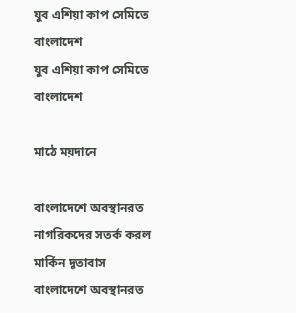যুব এশিয়া কাপ সেমিতে বাংলাদেশ
যুব এশিয়া কাপ সেমিতে বাংলাদেশ

মাঠে ময়দানে

বাংলাদেশে অবস্থানরত নাগরিকদের সতর্ক করল মার্কিন দূতাবাস
বাংলাদেশে অবস্থানরত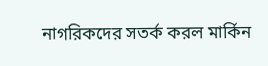নাগরিকদের সতর্ক করল মার্কিন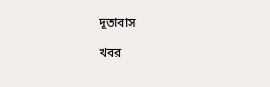দূতাবাস

খবর